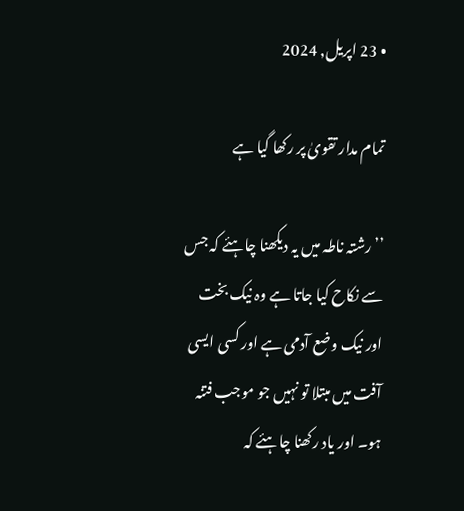• 23 اپریل, 2024

تمام مدار تقویٰ پر رکھا گیا ہے

’’رشتہ ناطہ میں یہ دیکھنا چاہئے کہ جس سے نکاح کیا جاتا ہے وہ نیک بخت اور نیک وضع آدمی ہے اور کسی ایسی آفت میں مبتلا تو نہیں جو موجب فتنہ ہو۔ اور یاد رکھنا چاہئے کہ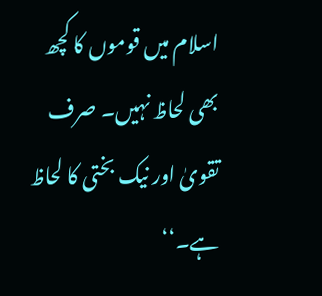اسلام میں قوموں کا کچھ بھی لحاظ نہیں۔ صرف تقویٰ اور نیک بختی کا لحاظ ہے۔‘‘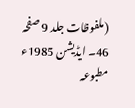(ملفوظات جلد 9 صفحہ 46۔ ایڈیشن 1985ء مطبوعہ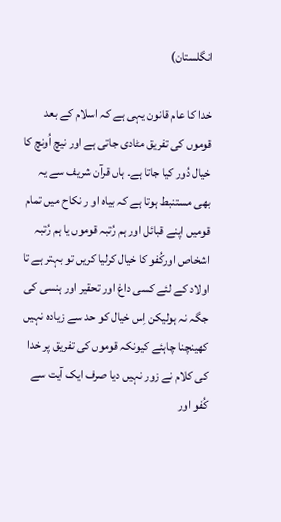انگلستان)

خدا کا عام قانون یہی ہے کہ اسلام کے بعد قوموں کی تفریق مٹادی جاتی ہے اور نیچ اُونچ کا خیال دُور کیا جاتا ہے۔ ہاں قرآن شریف سے یہ بھی مستنبط ہوتا ہے کہ بیاہ او ر نکاح میں تمام قومیں اپنے قبائل اور ہم رُتبہ قوموں یا ہم رُتبہ اشخاص اورکُفو کا خیال کرلیا کریں تو بہتر ہے تا اولاد کے لئے کسی داغ اور تحقیر اور ہنسی کی جگہ نہ ہولیکن اِس خیال کو حد سے زیادہ نہیں کھینچنا چاہئے کیونکہ قوموں کی تفریق پر خدا کی کلام نے زور نہیں دیا صرف ایک آیت سے کُفو اور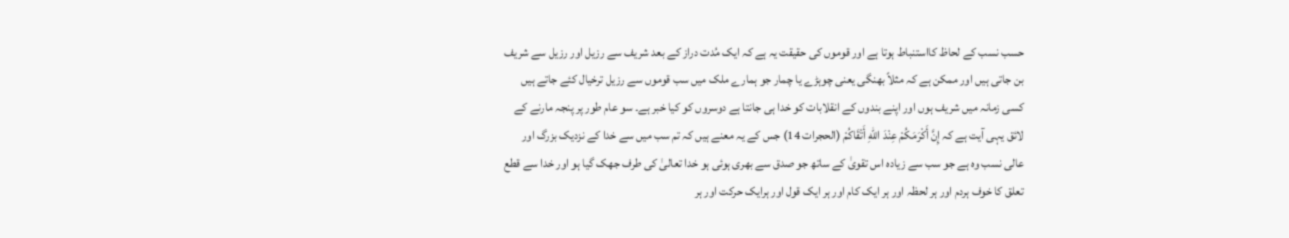حسب نسب کے لحاظ کااستنباط ہوتا ہے اور قوموں کی حقیقت یہ ہے کہ ایک مُدت دراز کے بعد شریف سے رزیل اور رزیل سے شریف بن جاتی ہیں اور ممکن ہے کہ مثلاً بھنگی یعنی چوہڑے یا چمار جو ہمارے ملک میں سب قوموں سے رزیل ترخیال کئے جاتے ہیں کسی زمانہ میں شریف ہوں اور اپنے بندوں کے انقلابات کو خدا ہی جانتا ہے دوسروں کو کیا خبر ہے۔ سو عام طور پر پنجہ مارنے کے لائق یہی آیت ہے کہ إِنَّ أَكْرَمَكُمْ عِنْدَ اللّٰهِ أَتْقَاكُمْ (الحجرات 14) جس کے یہ معنے ہیں کہ تم سب میں سے خدا کے نزدیک بزرگ اور عالی نسب وہ ہے جو سب سے زیادہ اس تقویٰ کے ساتھ جو صدق سے بھری ہوئی ہو خدا تعالیٰ کی طرف جھک گیا ہو اور خدا سے قطع تعلق کا خوف ہردم اور ہر لحظہ اور ہر ایک کام اور ہر ایک قول اور ہرایک حرکت اور ہر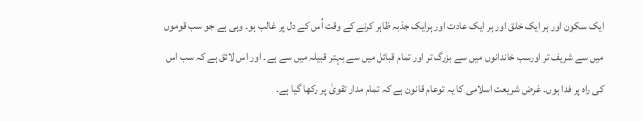ایک سکون اور ہر ایک خلق اور ہر ایک عادت اور ہرایک جذبہ ظاہر کرنے کے وقت اُس کے دل پر غالب ہو۔ وہی ہے جو سب قوموں میں سے شریف تر اورسب خاندانوں میں سے بزرگ تر اور تمام قبائل میں سے بہتر قبیلہ میں سے ہے۔ اور اس لائق ہے کہ سب اس کی راہ پر فدا ہوں۔ غرض شریعت اسلامی کا یہ توعام قانون ہے کہ تمام مدار تقویٰ پر رکھا گیا ہے۔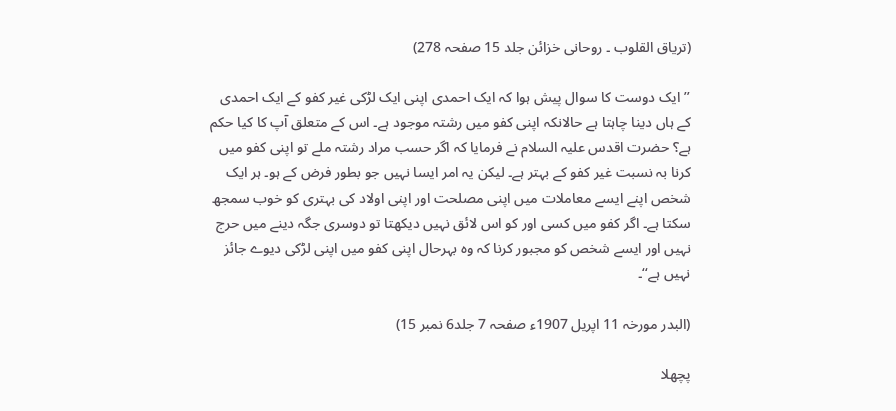(تریاق القلوب ۔ روحانی خزائن جلد 15 صفحہ 278)

’’ایک دوست کا سوال پیش ہوا کہ ایک احمدی اپنی ایک لڑکی غیر کفو کے ایک احمدی کے ہاں دینا چاہتا ہے حالانکہ اپنی کفو میں رشتہ موجود ہے۔ اس کے متعلق آپ کا کیا حکم ہے؟ حضرت اقدس علیہ السلام نے فرمایا کہ اگر حسب مراد رشتہ ملے تو اپنی کفو میں کرنا بہ نسبت غیر کفو کے بہتر ہے۔ لیکن یہ امر ایسا نہیں جو بطور فرض کے ہو۔ ہر ایک شخص اپنے ایسے معاملات میں اپنی مصلحت اور اپنی اولاد کی بہتری کو خوب سمجھ سکتا ہے۔ اگر کفو میں کسی اور کو اس لائق نہیں دیکھتا تو دوسری جگہ دینے میں حرج نہیں اور ایسے شخص کو مجبور کرنا کہ وہ بہرحال اپنی کفو میں اپنی لڑکی دیوے جائز نہیں ہے‘‘۔

(البدر مورخہ 11 اپریل 1907ء صفحہ 7 جلد6 نمبر 15)

پچھلا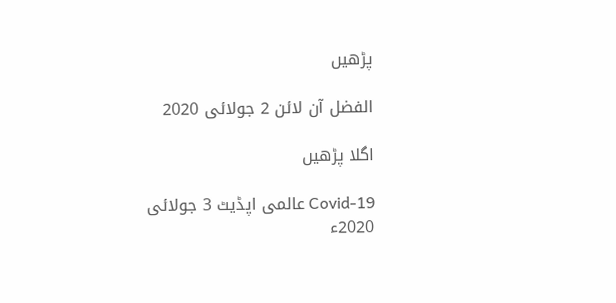پڑھیں

الفضل آن لائن 2 جولائی 2020

اگلا پڑھیں

Covid-19 عالمی اپڈیٹ 3 جولائی 2020ء